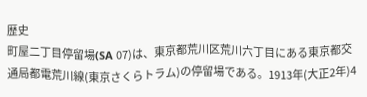歴史
町屋二丁目停留場(SA 07)は、東京都荒川区荒川六丁目にある東京都交通局都電荒川線(東京さくらトラム)の停留場である。1913年(大正2年)4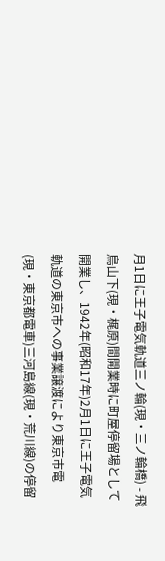月1日に王子電気軌道三ノ輪(現・三ノ輪橋) - 飛鳥山下(現・梶原)間開業時に町屋停留場として開業し、1942年(昭和17年)2月1日に王子電気軌道の東京市への事業譲渡により東京市電(現・東京都電車)三河島線(現・荒川線)の停留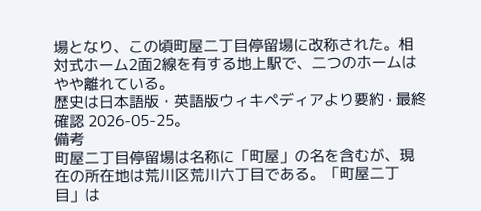場となり、この頃町屋二丁目停留場に改称された。相対式ホーム2面2線を有する地上駅で、二つのホームはやや離れている。
歴史は日本語版・英語版ウィキペディアより要約 · 最終確認 2026-05-25。
備考
町屋二丁目停留場は名称に「町屋」の名を含むが、現在の所在地は荒川区荒川六丁目である。「町屋二丁目」は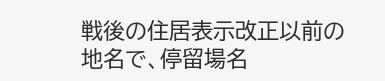戦後の住居表示改正以前の地名で、停留場名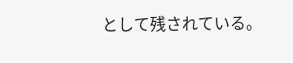として残されている。